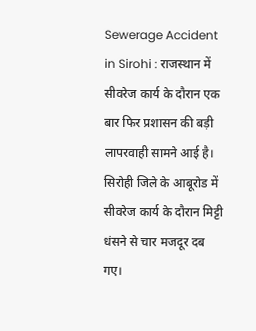Sewerage Accident in Sirohi : राजस्थान में सीवरेज कार्य के दौरान एक बार फिर प्रशासन की बड़ी लापरवाही सामने आई है। सिरोही जिले के आबूरोड में सीवरेज कार्य के दौरान मिट्टी धंसने से चार मजदूर दब गए।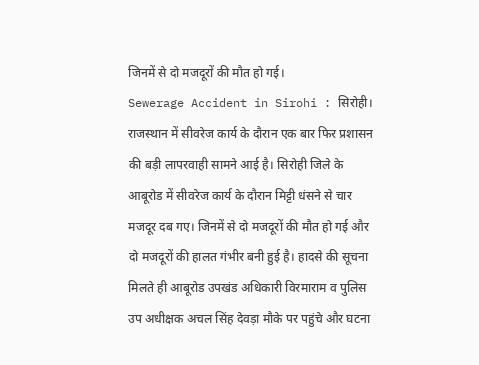जिनमें से दो मजदूरों की मौत हो गई।
Sewerage Accident in Sirohi : सिरोही। राजस्थान में सीवरेज कार्य के दौरान एक बार फिर प्रशासन की बड़ी लापरवाही सामने आई है। सिरोही जिले के आबूरोड में सीवरेज कार्य के दौरान मिट्टी धंसने से चार मजदूर दब गए। जिनमें से दो मजदूरों की मौत हो गई और दो मजदूरों की हालत गंभीर बनी हुई है। हादसे की सूचना मिलते ही आबूरोड उपखंड अधिकारी विरमाराम व पुलिस उप अधीक्षक अचल सिंह देवड़ा मौके पर पहुंचे और घटना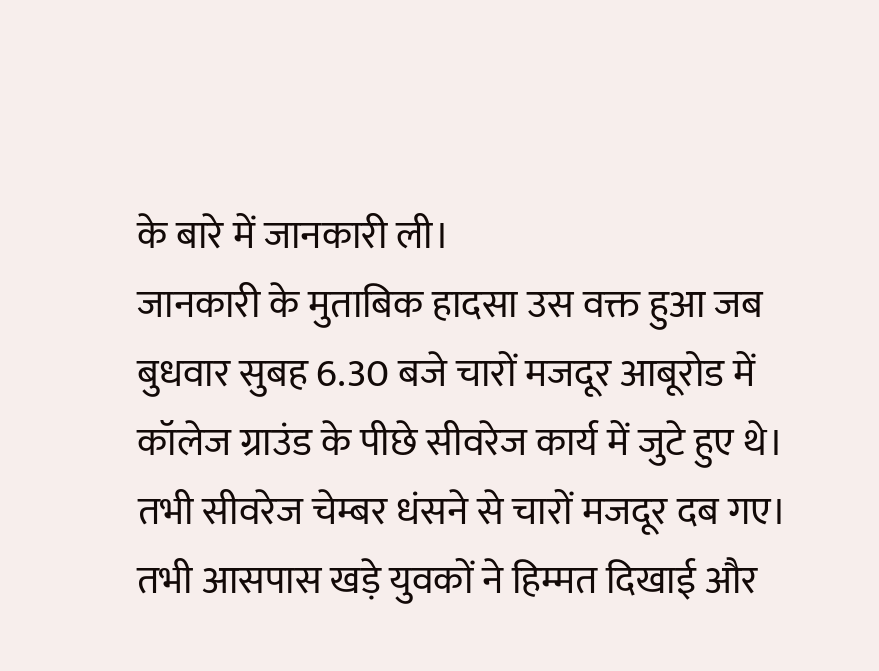के बारे में जानकारी ली।
जानकारी के मुताबिक हादसा उस वक्त हुआ जब बुधवार सुबह 6.30 बजे चारों मजदूर आबूरोड में कॉलेज ग्राउंड के पीछे सीवरेज कार्य में जुटे हुए थे। तभी सीवरेज चेम्बर धंसने से चारों मजदूर दब गए। तभी आसपास खड़े युवकों ने हिम्मत दिखाई और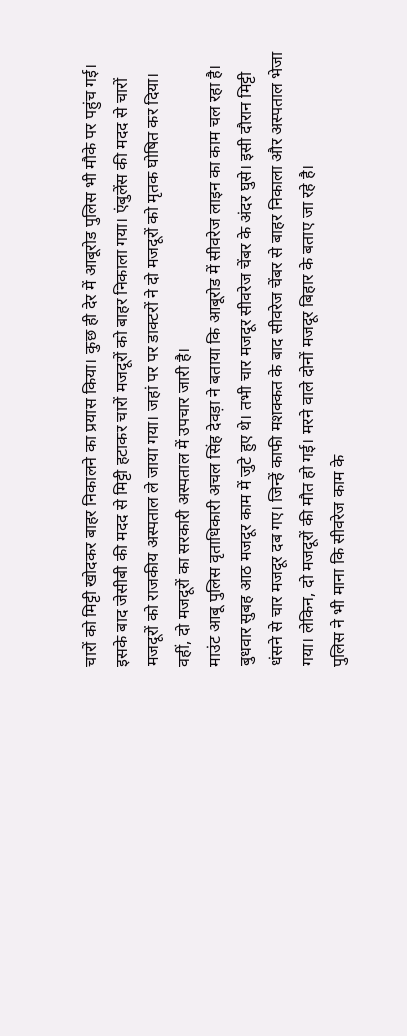चारों को मिट्टी खोदकर बाहर निकालने का प्रयास किया। कुछ ही देर में आबूरोड पुलिस भी मौके पर पहुंच गई। इसके बाद जेसीबी की मदद से मिट्टी हटाकर चारों मजदूरों को बाहर निकाला गया। एंबुलेंस की मदद से चारों मजदूरों को राजकीय अस्पताल ले जाया गया। जहां पर पर डाक्टरों ने दो मजदूरों को मृतक घोषित कर दिया। वहीं, दो मजदूरों का सरकारी अस्पताल में उपचार जारी है।
माउंट आबू पुलिस वृताधिकारी अचल सिंह देवड़ा ने बताया कि आबूरोड में सीवरेज लाइन का काम चल रहा है। बुधवार सुबह आठ मजदूर काम में जुटे हुए थे। तभी चार मजदूर सीवरेज चेंबर के अंदर घुसे। इसी दौरान मिट्टी धंसने से चार मजदूर दब गए। जिन्हें काफी मशक्कत के बाद सीवरेज चेंबर से बाहर निकाला और अस्पताल भेजा गया। लेकिन, दो मजदूरों की मौत हो गई। मरने वाले दोनों मजदूर बिहार के बताए जा रहे है।
पुलिस ने भी माना कि सीवरेज काम के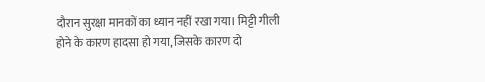दौरान सुरक्षा मानकों का ध्यान नहीं रखा गया। मिट्टी गीली होने के कारण हादसा हो गया, जिसके कारण दो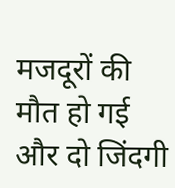मजदूरों की मौत हो गई और दो जिंदगी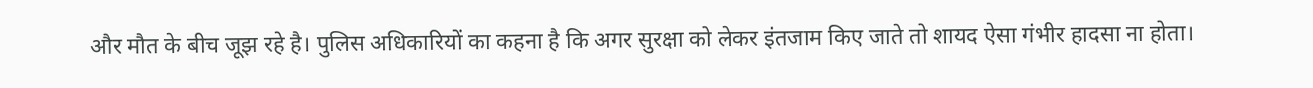और मौत के बीच जूझ रहे है। पुलिस अधिकारियों का कहना है कि अगर सुरक्षा को लेकर इंतजाम किए जाते तो शायद ऐसा गंभीर हादसा ना होता।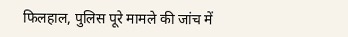फिलहाल, पुलिस पूरे मामले की जांच में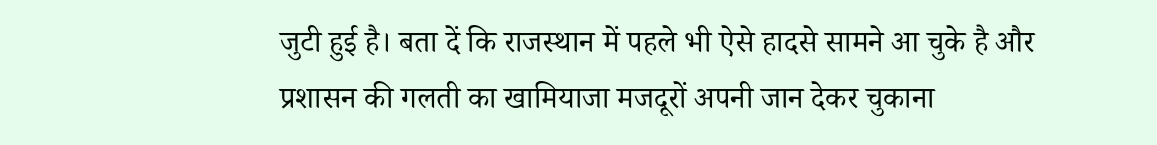जुटी हुई है। बता दें कि राजस्थान में पहले भी ऐसे हादसे सामने आ चुके है और प्रशासन की गलती का खामियाजा मजदूरों अपनी जान देकर चुकाना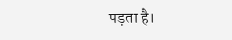पड़ता है।